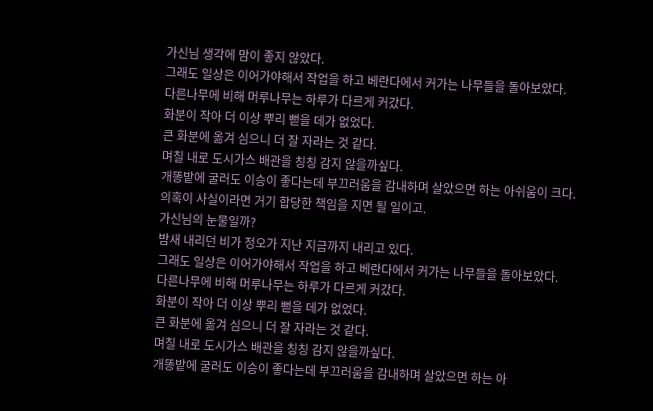가신님 생각에 맘이 좋지 않았다.
그래도 일상은 이어가야해서 작업을 하고 베란다에서 커가는 나무들을 돌아보았다.
다른나무에 비해 머루나무는 하루가 다르게 커갔다.
화분이 작아 더 이상 뿌리 뻗을 데가 없었다.
큰 화분에 옮겨 심으니 더 잘 자라는 것 같다.
며칠 내로 도시가스 배관을 칭칭 감지 않을까싶다.
개똥밭에 굴러도 이승이 좋다는데 부끄러움을 감내하며 살았으면 하는 아쉬움이 크다.
의혹이 사실이라면 거기 합당한 책임을 지면 될 일이고.
가신님의 눈물일까?
밤새 내리던 비가 정오가 지난 지금까지 내리고 있다.
그래도 일상은 이어가야해서 작업을 하고 베란다에서 커가는 나무들을 돌아보았다.
다른나무에 비해 머루나무는 하루가 다르게 커갔다.
화분이 작아 더 이상 뿌리 뻗을 데가 없었다.
큰 화분에 옮겨 심으니 더 잘 자라는 것 같다.
며칠 내로 도시가스 배관을 칭칭 감지 않을까싶다.
개똥밭에 굴러도 이승이 좋다는데 부끄러움을 감내하며 살았으면 하는 아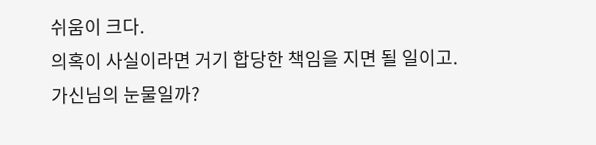쉬움이 크다.
의혹이 사실이라면 거기 합당한 책임을 지면 될 일이고.
가신님의 눈물일까?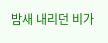밤새 내리던 비가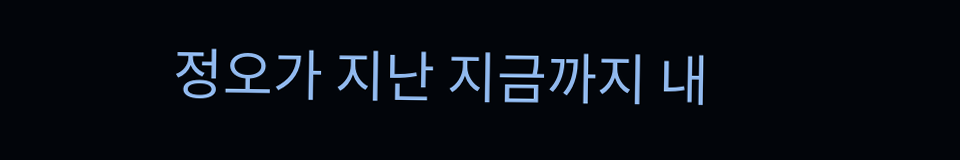정오가 지난 지금까지 내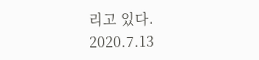리고 있다.
2020.7.13